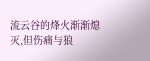流云谷的烽火渐渐熄灭,但伤痛与狼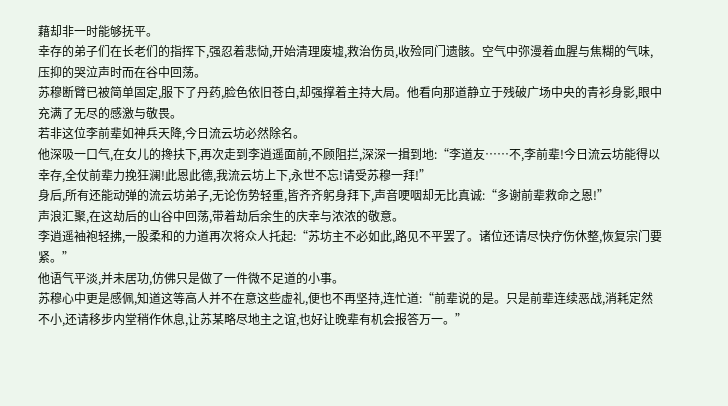藉却非一时能够抚平。
幸存的弟子们在长老们的指挥下,强忍着悲恸,开始清理废墟,救治伤员,收殓同门遗骸。空气中弥漫着血腥与焦糊的气味,压抑的哭泣声时而在谷中回荡。
苏穆断臂已被简单固定,服下了丹药,脸色依旧苍白,却强撑着主持大局。他看向那道静立于残破广场中央的青衫身影,眼中充满了无尽的感激与敬畏。
若非这位李前辈如神兵天降,今日流云坊必然除名。
他深吸一口气,在女儿的搀扶下,再次走到李逍遥面前,不顾阻拦,深深一揖到地:“李道友……不,李前辈!今日流云坊能得以幸存,全仗前辈力挽狂澜!此恩此德,我流云坊上下,永世不忘!请受苏穆一拜!”
身后,所有还能动弹的流云坊弟子,无论伤势轻重,皆齐齐躬身拜下,声音哽咽却无比真诚:“多谢前辈救命之恩!”
声浪汇聚,在这劫后的山谷中回荡,带着劫后余生的庆幸与浓浓的敬意。
李逍遥袖袍轻拂,一股柔和的力道再次将众人托起:“苏坊主不必如此,路见不平罢了。诸位还请尽快疗伤休整,恢复宗门要紧。”
他语气平淡,并未居功,仿佛只是做了一件微不足道的小事。
苏穆心中更是感佩,知道这等高人并不在意这些虚礼,便也不再坚持,连忙道:“前辈说的是。只是前辈连续恶战,消耗定然不小,还请移步内堂稍作休息,让苏某略尽地主之谊,也好让晚辈有机会报答万一。”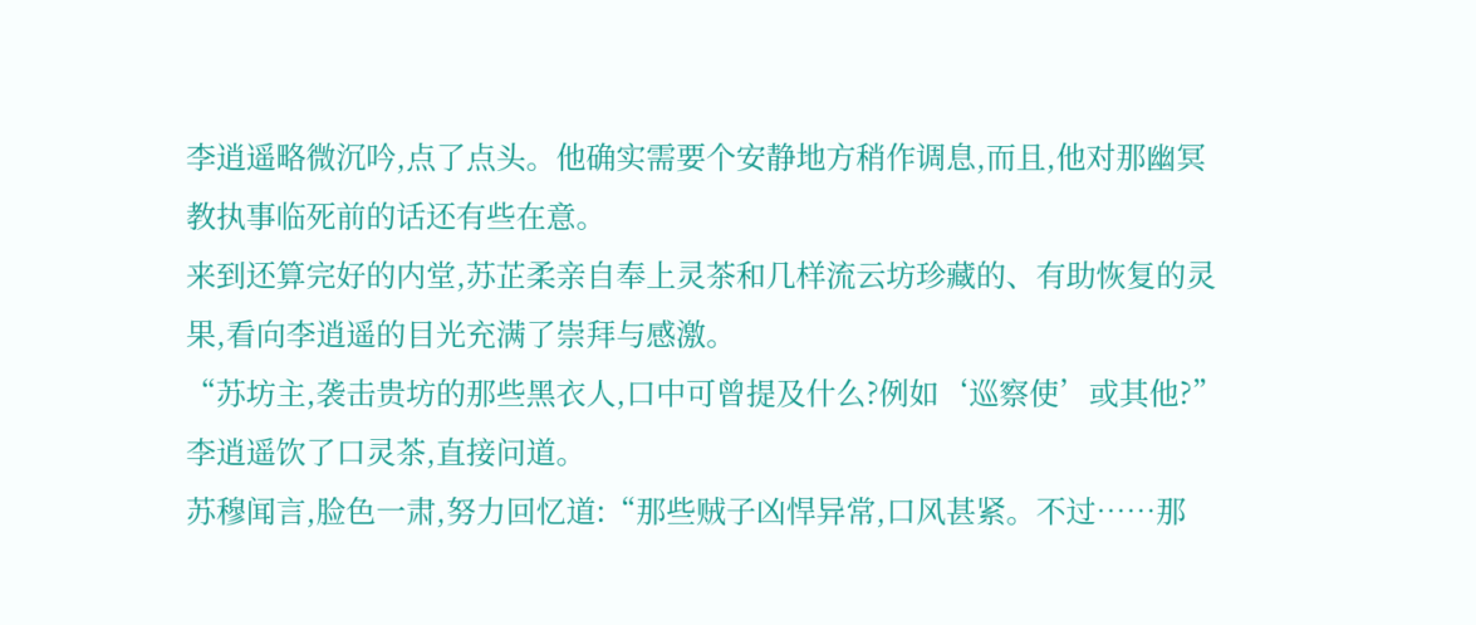李逍遥略微沉吟,点了点头。他确实需要个安静地方稍作调息,而且,他对那幽冥教执事临死前的话还有些在意。
来到还算完好的内堂,苏芷柔亲自奉上灵茶和几样流云坊珍藏的、有助恢复的灵果,看向李逍遥的目光充满了崇拜与感激。
“苏坊主,袭击贵坊的那些黑衣人,口中可曾提及什么?例如‘巡察使’或其他?”李逍遥饮了口灵茶,直接问道。
苏穆闻言,脸色一肃,努力回忆道:“那些贼子凶悍异常,口风甚紧。不过……那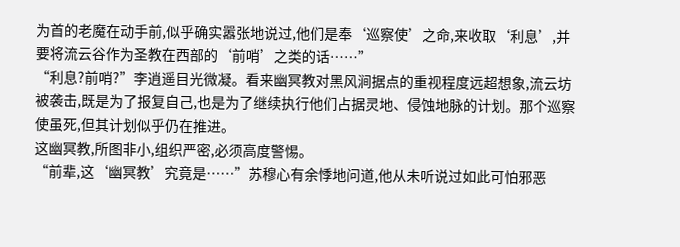为首的老魔在动手前,似乎确实嚣张地说过,他们是奉‘巡察使’之命,来收取‘利息’,并要将流云谷作为圣教在西部的‘前哨’之类的话……”
“利息?前哨?”李逍遥目光微凝。看来幽冥教对黑风涧据点的重视程度远超想象,流云坊被袭击,既是为了报复自己,也是为了继续执行他们占据灵地、侵蚀地脉的计划。那个巡察使虽死,但其计划似乎仍在推进。
这幽冥教,所图非小,组织严密,必须高度警惕。
“前辈,这‘幽冥教’究竟是……”苏穆心有余悸地问道,他从未听说过如此可怕邪恶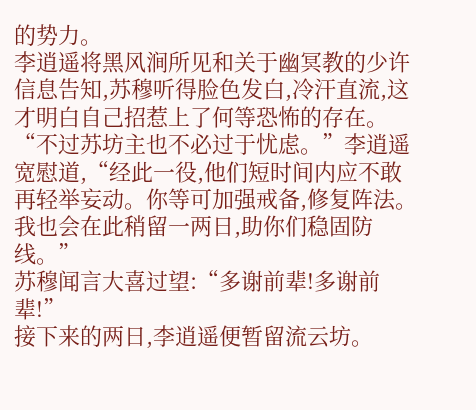的势力。
李逍遥将黑风涧所见和关于幽冥教的少许信息告知,苏穆听得脸色发白,冷汗直流,这才明白自己招惹上了何等恐怖的存在。
“不过苏坊主也不必过于忧虑。”李逍遥宽慰道,“经此一役,他们短时间内应不敢再轻举妄动。你等可加强戒备,修复阵法。我也会在此稍留一两日,助你们稳固防线。”
苏穆闻言大喜过望:“多谢前辈!多谢前辈!”
接下来的两日,李逍遥便暂留流云坊。